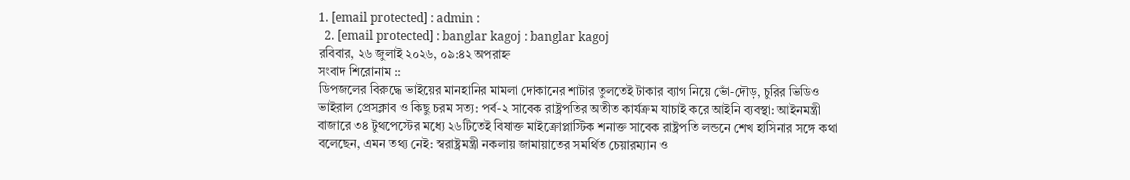1. [email protected] : admin :
  2. [email protected] : banglar kagoj : banglar kagoj
রবিবার, ২৬ জুলাই ২০২৬, ০৯:৪২ অপরাহ্ন
সংবাদ শিরোনাম ::
ডিপজলের বিরুদ্ধে ভাইয়ের মানহানির মামলা দোকানের শাটার তুলতেই টাকার ব্যাগ নিয়ে ভোঁ-দৌড়, চুরির ভিডিও ভাইরাল প্রেসক্লাব ও কিছু চরম সত্য: পর্ব-২ সাবেক রাষ্ট্রপতির অতীত কার্যক্রম যাচাই করে আইনি ব্যবস্থা: আইনমন্ত্রী বাজারে ৩৪ টুথপেস্টের মধ্যে ২৬টিতেই বিষাক্ত মাইক্রোপ্লাস্টিক শনাক্ত সাবেক রাষ্ট্রপতি লন্ডনে শেখ হাসিনার সঙ্গে কথা বলেছেন, এমন তথ্য নেই: স্বরাষ্ট্রমন্ত্রী নকলায় জামায়াতের সমর্থিত চেয়ারম্যান ও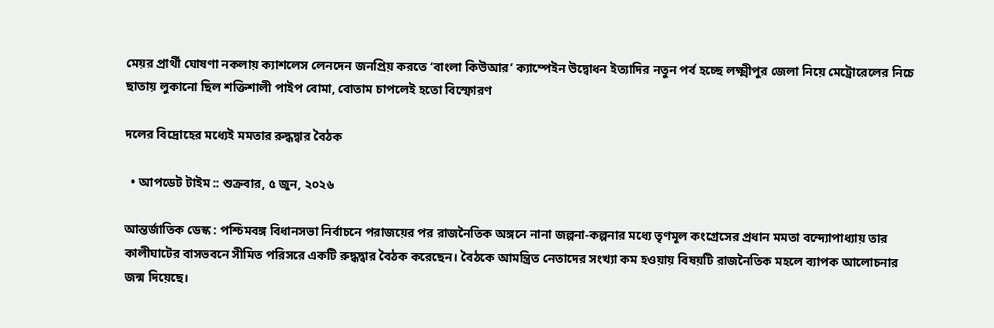মেয়র প্রার্থী ঘোষণা নকলায় ক্যাশলেস লেনদেন জনপ্রিয় করতে ‘বাংলা কিউআর’ ক্যাম্পেইন উদ্বোধন ইত্যাদির নতুন পর্ব হচ্ছে লক্ষ্মীপুর জেলা নিয়ে মেট্রোরেলের নিচে ছাতায় লুকানো ছিল শক্তিশালী পাইপ বোমা, বোতাম চাপলেই হতো বিস্ফোরণ

দলের বিদ্রোহের মধ্যেই মমতার রুদ্ধদ্বার বৈঠক

  • আপডেট টাইম :: শুক্রবার, ৫ জুন, ২০২৬

আন্তর্জাতিক ডেস্ক : পশ্চিমবঙ্গ বিধানসভা নির্বাচনে পরাজয়ের পর রাজনৈতিক অঙ্গনে নানা জল্পনা-কল্পনার মধ্যে তৃণমূল কংগ্রেসের প্রধান মমতা বন্দ্যোপাধ্যায় তার কালীঘাটের বাসভবনে সীমিত পরিসরে একটি রুদ্ধদ্বার বৈঠক করেছেন। বৈঠকে আমন্ত্রিত নেতাদের সংখ্যা কম হওয়ায় বিষয়টি রাজনৈতিক মহলে ব্যাপক আলোচনার জন্ম দিয়েছে।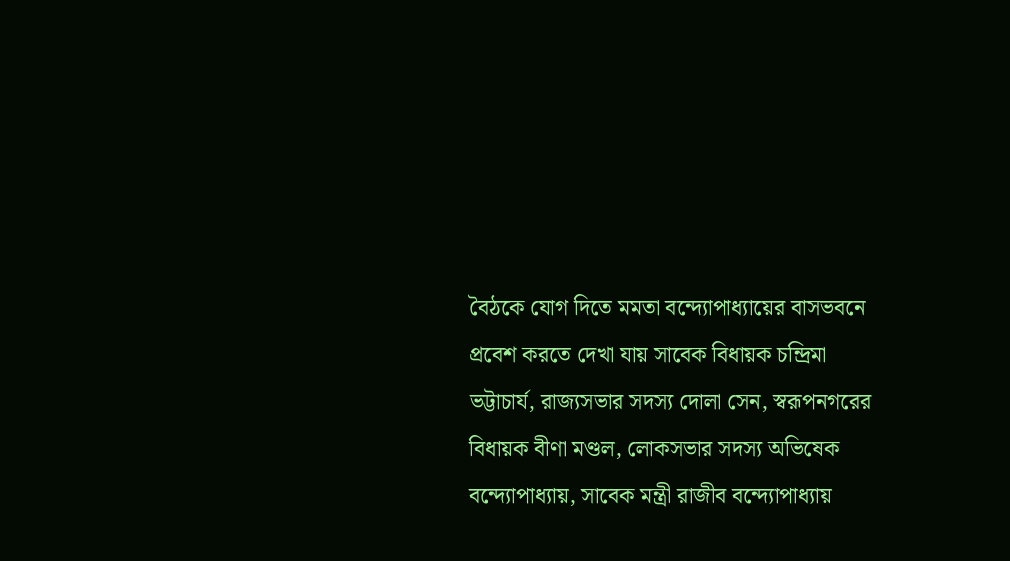বৈঠকে যোগ দিতে মমতা বন্দ্যোপাধ্যায়ের বাসভবনে প্রবেশ করতে দেখা যায় সাবেক বিধায়ক চন্দ্রিমা ভট্টাচার্য, রাজ্যসভার সদস্য দোলা সেন, স্বরূপনগরের বিধায়ক বীণা মণ্ডল, লোকসভার সদস্য অভিষেক বন্দ্যোপাধ্যায়, সাবেক মন্ত্রী রাজীব বন্দ্যোপাধ্যায়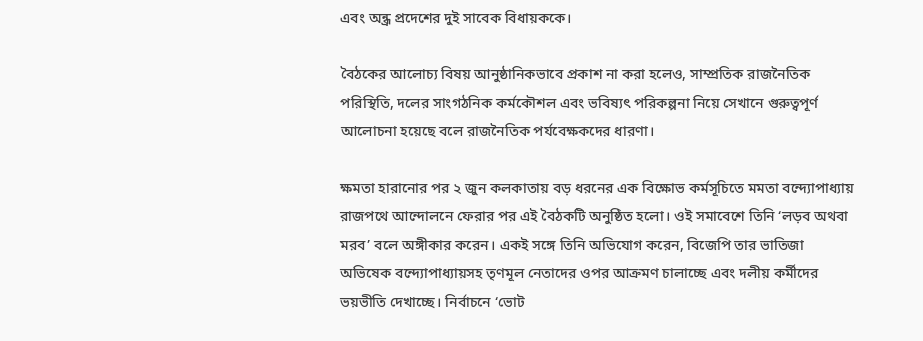এবং অন্ধ্র প্রদেশের দুই সাবেক বিধায়ককে।

বৈঠকের আলোচ্য বিষয় আনুষ্ঠানিকভাবে প্রকাশ না করা হলেও, সাম্প্রতিক রাজনৈতিক পরিস্থিতি, দলের সাংগঠনিক কর্মকৌশল এবং ভবিষ্যৎ পরিকল্পনা নিয়ে সেখানে গুরুত্বপূর্ণ আলোচনা হয়েছে বলে রাজনৈতিক পর্যবেক্ষকদের ধারণা।

ক্ষমতা হারানোর পর ২ জুন কলকাতায় বড় ধরনের এক বিক্ষোভ কর্মসূচিতে মমতা বন্দ্যোপাধ্যায় রাজপথে আন্দোলনে ফেরার পর এই বৈঠকটি অনুষ্ঠিত হলো। ওই সমাবেশে তিনি ‘লড়ব অথবা মরব’ বলে অঙ্গীকার করেন। একই সঙ্গে তিনি অভিযোগ করেন, বিজেপি তার ভাতিজা অভিষেক বন্দ্যোপাধ্যায়সহ তৃণমূল নেতাদের ওপর আক্রমণ চালাচ্ছে এবং দলীয় কর্মীদের ভয়ভীতি দেখাচ্ছে। নির্বাচনে ‘ভোট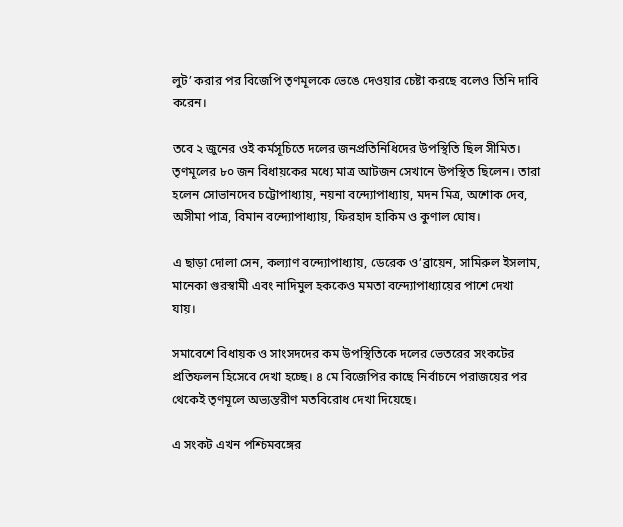লুট’ করার পর বিজেপি তৃণমূলকে ভেঙে দেওয়ার চেষ্টা করছে বলেও তিনি দাবি করেন।

তবে ২ জুনের ওই কর্মসূচিতে দলের জনপ্রতিনিধিদের উপস্থিতি ছিল সীমিত। তৃণমূলের ৮০ জন বিধায়কের মধ্যে মাত্র আটজন সেখানে উপস্থিত ছিলেন। তারা হলেন সোভানদেব চট্টোপাধ্যায়, নয়না বন্দ্যোপাধ্যায়, মদন মিত্র, অশোক দেব, অসীমা পাত্র, বিমান বন্দ্যোপাধ্যায়, ফিরহাদ হাকিম ও কুণাল ঘোষ।

এ ছাড়া দোলা সেন, কল্যাণ বন্দ্যোপাধ্যায়, ডেরেক ও’ব্রায়েন, সামিরুল ইসলাম, মানেকা গুরস্বামী এবং নাদিমুল হককেও মমতা বন্দ্যোপাধ্যায়ের পাশে দেখা যায়।

সমাবেশে বিধায়ক ও সাংসদদের কম উপস্থিতিকে দলের ভেতরের সংকটের প্রতিফলন হিসেবে দেখা হচ্ছে। ৪ মে বিজেপির কাছে নির্বাচনে পরাজয়ের পর থেকেই তৃণমূলে অভ্যন্তরীণ মতবিরোধ দেখা দিয়েছে।

এ সংকট এখন পশ্চিমবঙ্গের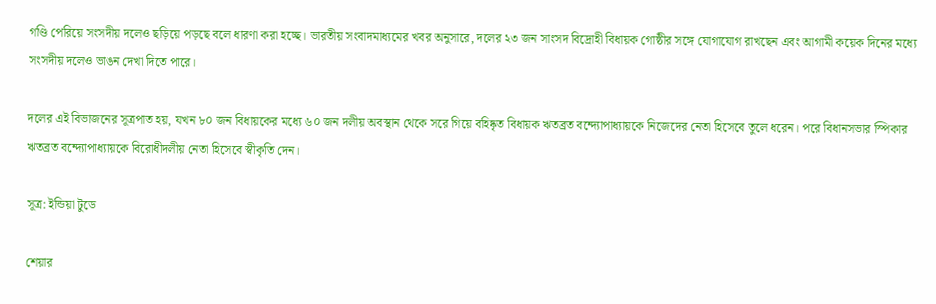গণ্ডি পেরিয়ে সংসদীয় দলেও ছড়িয়ে পড়ছে বলে ধারণা করা হচ্ছে। ভারতীয় সংবাদমাধ্যমের খবর অনুসারে, দলের ২৩ জন সাংসদ বিদ্রোহী বিধায়ক গোষ্ঠীর সঙ্গে যোগাযোগ রাখছেন এবং আগামী কয়েক দিনের মধ্যে সংসদীয় দলেও ভাঙন দেখা দিতে পারে।

দলের এই বিভাজনের সূত্রপাত হয়, যখন ৮০ জন বিধায়কের মধ্যে ৬০ জন দলীয় অবস্থান থেকে সরে গিয়ে বহিষ্কৃত বিধায়ক ঋতব্রত বন্দ্যোপাধ্যায়কে নিজেদের নেতা হিসেবে তুলে ধরেন। পরে বিধানসভার স্পিকার ঋতব্রত বন্দ্যোপাধ্যায়কে বিরোধীদলীয় নেতা হিসেবে স্বীকৃতি দেন।

সূত্র: ইন্ডিয়া টুডে

শেয়ার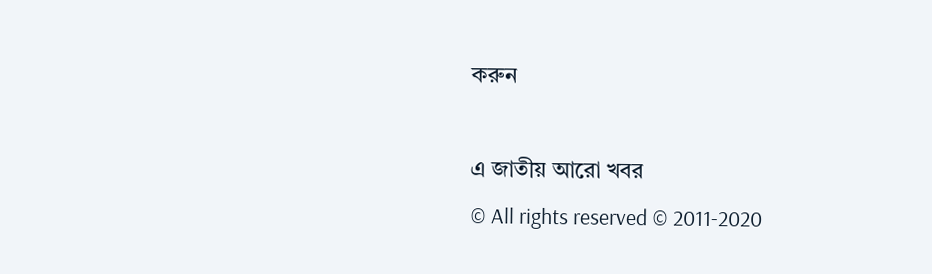করুন

এ জাতীয় আরো খবর
© All rights reserved © 2011-2020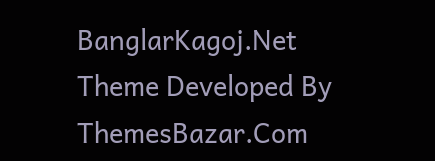BanglarKagoj.Net
Theme Developed By ThemesBazar.Com